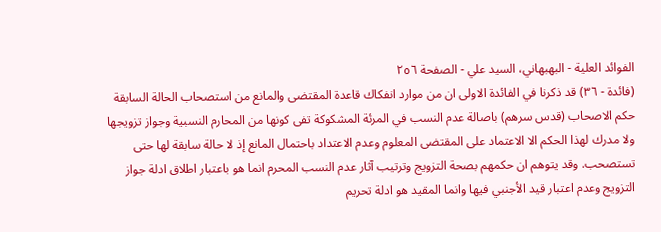الفوائد العلية - البهبهاني، السيد علي - الصفحة ٢٥٦
(فائدة - ٣٦) قد ذكرنا في الفائدة الاولى ان من موارد انفكاك قاعدة المقتضى والمانع من استصحاب الحالة السابقة حكم الاصحاب (قدس سرهم) باصالة عدم النسب في المرئة المشكوكة تفى كونها من المحارم النسبية وجواز تزويجها ولا مدرك لهذا الحكم الا الاعتماد على المقتضى المعلوم وعدم الاعتداد باحتمال المانع إذ لا حالة سابقة لها حتى تستصحب. وقد يتوهم ان حكمهم بصحة التزويج وترتيب آثار عدم النسب المحرم انما هو باعتبار اطلاق ادلة جواز التزويج وعدم اعتبار قيد الأجنبي فيها وانما المقيد هو ادلة تحريم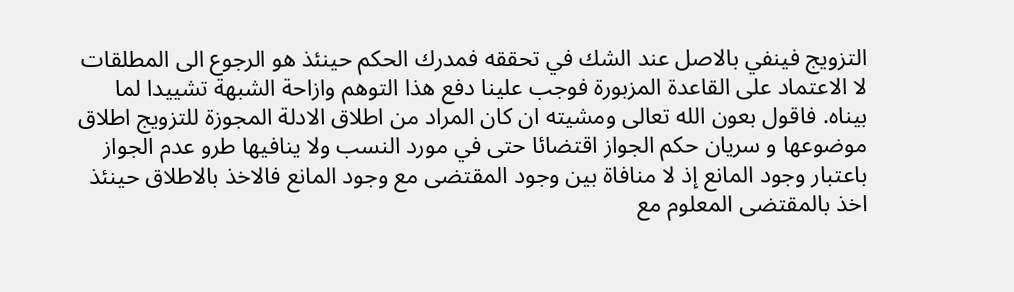التزويج فينفي بالاصل عند الشك في تحققه فمدرك الحكم حينئذ هو الرجوع الى المطلقات لا الاعتماد على القاعدة المزبورة فوجب علينا دفع هذا التوهم وازاحة الشبهة تشييدا لما بيناه. فاقول بعون الله تعالى ومشيته ان كان المراد من اطلاق الادلة المجوزة للتزويج اطلاق موضوعها و سريان حكم الجواز اقتضائا حتى في مورد النسب ولا ينافيها طرو عدم الجواز باعتبار وجود المانع إذ لا منافاة بين وجود المقتضى مع وجود المانع فالاخذ بالاطلاق حينئذ اخذ بالمقتضى المعلوم مع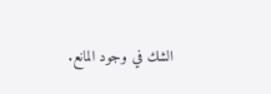الشك في وجود المانع.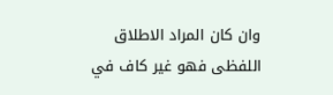وان كان المراد الاطلاق اللفظى فهو غير كاف في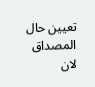تعيين حال المصداق لان